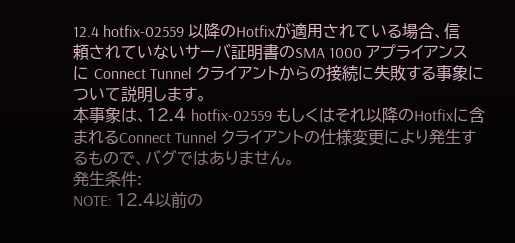12.4 hotfix-02559 以降のHotfixが適用されている場合、信頼されていないサーバ証明書のSMA 1000 アプライアンスに Connect Tunnel クライアントからの接続に失敗する事象について説明します。
本事象は、12.4 hotfix-02559 もしくはそれ以降のHotfixに含まれるConnect Tunnel クライアントの仕様変更により発生するもので、バグではありません。
発生条件:
NOTE: 12.4以前の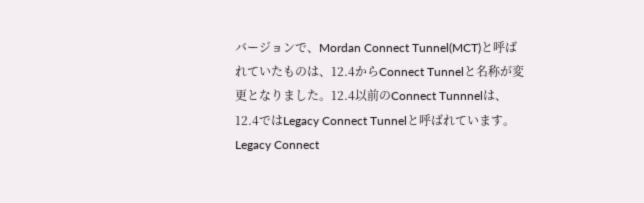バージョンで、Mordan Connect Tunnel(MCT)と呼ばれていたものは、12.4からConnect Tunnelと名称が変更となりました。12.4以前のConnect Tunnnelは、12.4ではLegacy Connect Tunnelと呼ばれています。Legacy Connect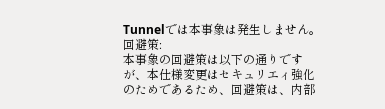Tunnelでは本事象は発生しません。
回避策:
本事象の回避策は以下の通りですが、本仕様変更はセキュリエィ強化のためであるため、回避策は、内部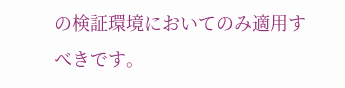の検証環境においてのみ適用すべきです。